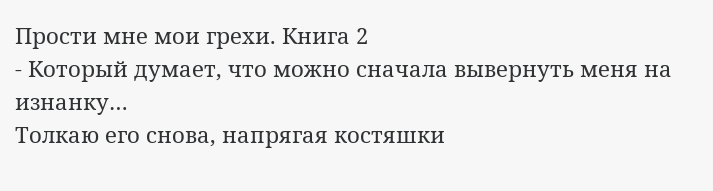Прости мне мои грехи. Книга 2
- Который думает, что можно сначала вывернуть меня на изнанку…
Толкаю его снова, напрягая костяшки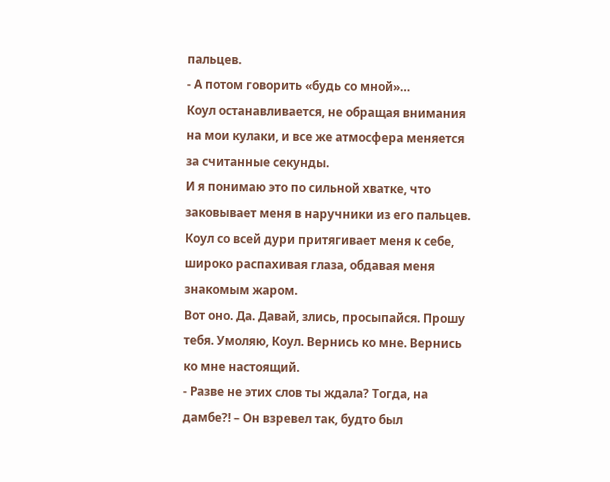пальцев.
- А потом говорить «будь со мной»…
Коул останавливается, не обращая внимания на мои кулаки, и все же атмосфера меняется за считанные секунды.
И я понимаю это по сильной хватке, что заковывает меня в наручники из его пальцев. Коул со всей дури притягивает меня к себе, широко распахивая глаза, обдавая меня знакомым жаром.
Вот оно. Да. Давай, злись, просыпайся. Прошу тебя. Умоляю, Коул. Вернись ко мне. Вернись ко мне настоящий.
- Разве не этих слов ты ждала? Тогда, на дамбе?! – Он взревел так, будто был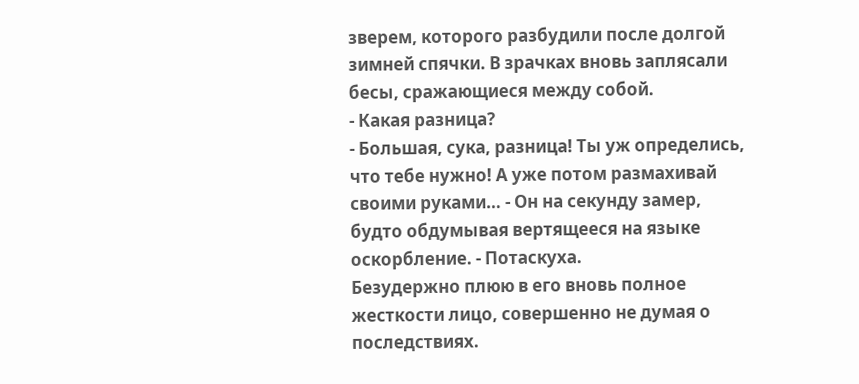зверем, которого разбудили после долгой зимней спячки. В зрачках вновь заплясали бесы, сражающиеся между собой.
- Какая разница?
- Большая, сука, разница! Ты уж определись, что тебе нужно! А уже потом размахивай своими руками… - Он на секунду замер, будто обдумывая вертящееся на языке оскорбление. - Потаскуха.
Безудержно плюю в его вновь полное жесткости лицо, совершенно не думая о последствиях.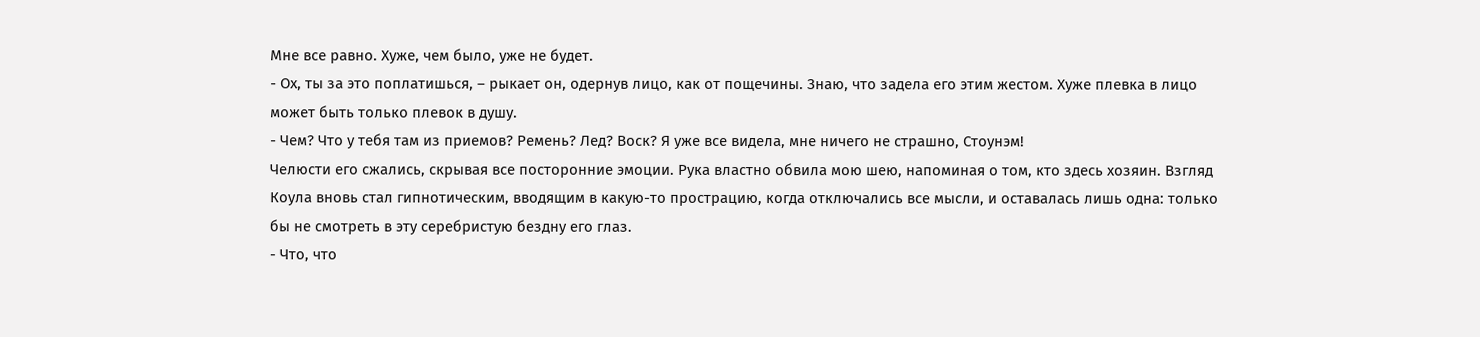Мне все равно. Хуже, чем было, уже не будет.
- Ох, ты за это поплатишься, – рыкает он, одернув лицо, как от пощечины. Знаю, что задела его этим жестом. Хуже плевка в лицо может быть только плевок в душу.
- Чем? Что у тебя там из приемов? Ремень? Лед? Воск? Я уже все видела, мне ничего не страшно, Стоунэм!
Челюсти его сжались, скрывая все посторонние эмоции. Рука властно обвила мою шею, напоминая о том, кто здесь хозяин. Взгляд Коула вновь стал гипнотическим, вводящим в какую-то прострацию, когда отключались все мысли, и оставалась лишь одна: только бы не смотреть в эту серебристую бездну его глаз.
- Что, что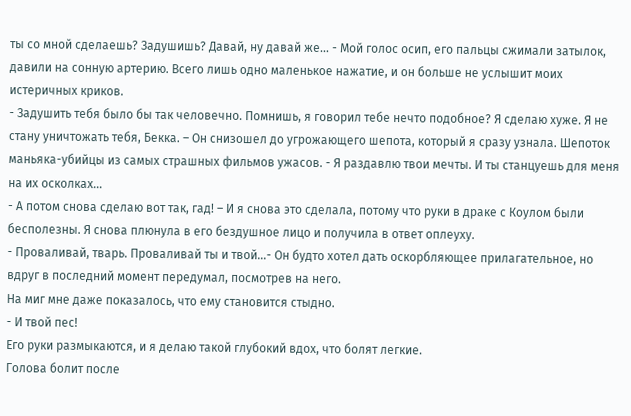ты со мной сделаешь? Задушишь? Давай, ну давай же… - Мой голос осип, его пальцы сжимали затылок, давили на сонную артерию. Всего лишь одно маленькое нажатие, и он больше не услышит моих истеричных криков.
- Задушить тебя было бы так человечно. Помнишь, я говорил тебе нечто подобное? Я сделаю хуже. Я не стану уничтожать тебя, Бекка. – Он снизошел до угрожающего шепота, который я сразу узнала. Шепоток маньяка-убийцы из самых страшных фильмов ужасов. - Я раздавлю твои мечты. И ты станцуешь для меня на их осколках…
- А потом снова сделаю вот так, гад! – И я снова это сделала, потому что руки в драке с Коулом были бесполезны. Я снова плюнула в его бездушное лицо и получила в ответ оплеуху.
- Проваливай, тварь. Проваливай ты и твой…- Он будто хотел дать оскорбляющее прилагательное, но вдруг в последний момент передумал, посмотрев на него.
На миг мне даже показалось, что ему становится стыдно.
- И твой пес!
Его руки размыкаются, и я делаю такой глубокий вдох, что болят легкие.
Голова болит после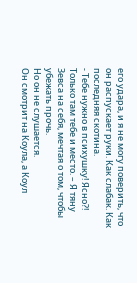его удара, и я не могу поверить, что он распускает руки. Как слабак. Как последняя скотина.
- Тебе нужно в психушку! Ясно?! Только там тебе и место. – Я тяну Зевса на себя, мечтая о том, чтобы убежать прочь.
Но он не слушается.
Он смотрит на Коула, а Коул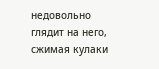недовольно глядит на него, сжимая кулаки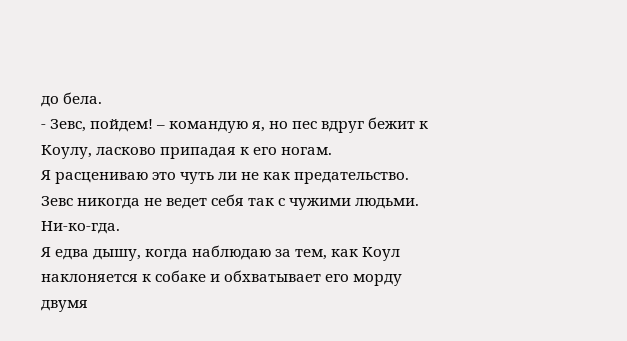до бела.
- Зевс, пойдем! – командую я, но пес вдруг бежит к Коулу, ласково припадая к его ногам.
Я расцениваю это чуть ли не как предательство.
Зевс никогда не ведет себя так с чужими людьми. Ни-ко-гда.
Я едва дышу, когда наблюдаю за тем, как Коул наклоняется к собаке и обхватывает его морду двумя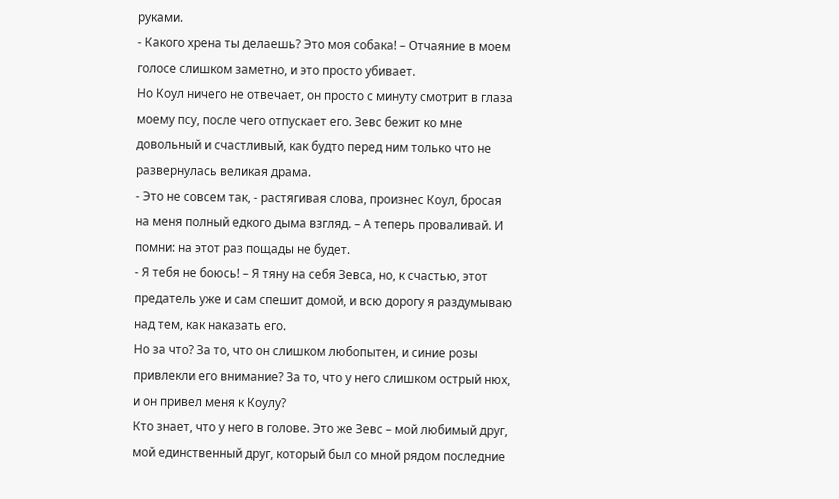руками.
- Какого хрена ты делаешь? Это моя собака! – Отчаяние в моем голосе слишком заметно, и это просто убивает.
Но Коул ничего не отвечает, он просто с минуту смотрит в глаза моему псу, после чего отпускает его. Зевс бежит ко мне довольный и счастливый, как будто перед ним только что не развернулась великая драма.
- Это не совсем так, - растягивая слова, произнес Коул, бросая на меня полный едкого дыма взгляд. – А теперь проваливай. И помни: на этот раз пощады не будет.
- Я тебя не боюсь! – Я тяну на себя Зевса, но, к счастью, этот предатель уже и сам спешит домой, и всю дорогу я раздумываю над тем, как наказать его.
Но за что? За то, что он слишком любопытен, и синие розы привлекли его внимание? За то, что у него слишком острый нюх, и он привел меня к Коулу?
Кто знает, что у него в голове. Это же Зевс – мой любимый друг, мой единственный друг, который был со мной рядом последние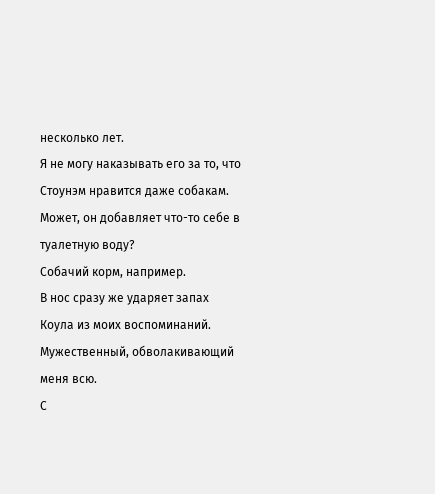несколько лет.
Я не могу наказывать его за то, что Стоунэм нравится даже собакам.
Может, он добавляет что-то себе в туалетную воду?
Собачий корм, например.
В нос сразу же ударяет запах Коула из моих воспоминаний. Мужественный, обволакивающий меня всю.
С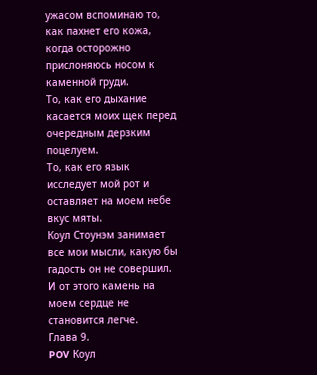ужасом вспоминаю то, как пахнет его кожа, когда осторожно прислоняюсь носом к каменной груди.
То, как его дыхание касается моих щек перед очередным дерзким поцелуем.
То, как его язык исследует мой рот и оставляет на моем небе вкус мяты.
Коул Стоунэм занимает все мои мысли, какую бы гадость он не совершил.
И от этого камень на моем сердце не становится легче.
Глава 9.
POV Коул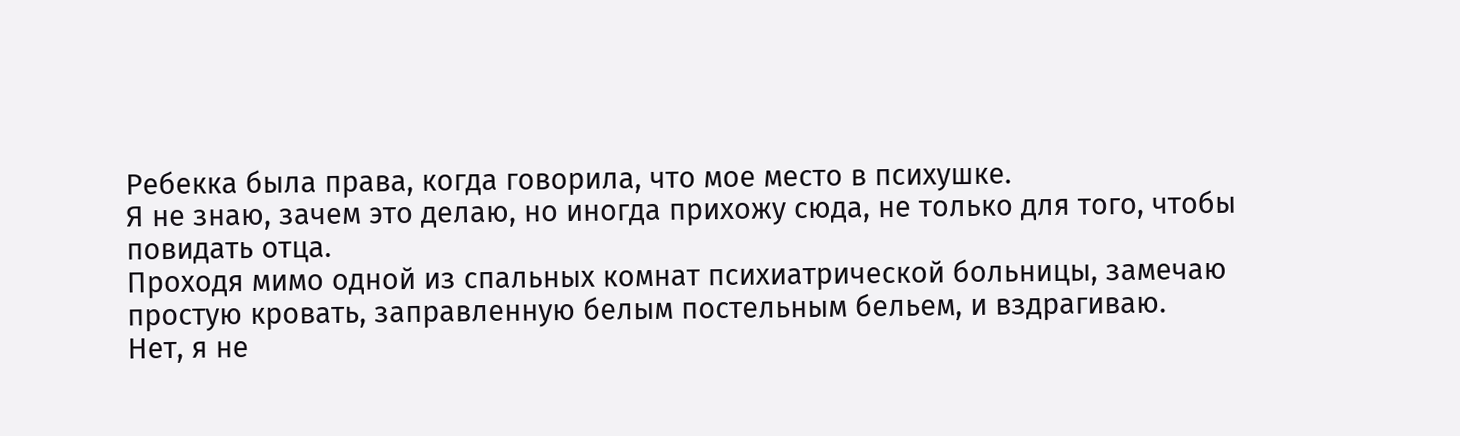Ребекка была права, когда говорила, что мое место в психушке.
Я не знаю, зачем это делаю, но иногда прихожу сюда, не только для того, чтобы повидать отца.
Проходя мимо одной из спальных комнат психиатрической больницы, замечаю простую кровать, заправленную белым постельным бельем, и вздрагиваю.
Нет, я не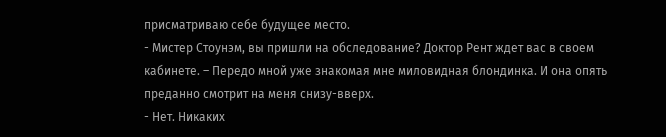присматриваю себе будущее место.
- Мистер Стоунэм, вы пришли на обследование? Доктор Рент ждет вас в своем кабинете. – Передо мной уже знакомая мне миловидная блондинка. И она опять преданно смотрит на меня снизу-вверх.
- Нет. Никаких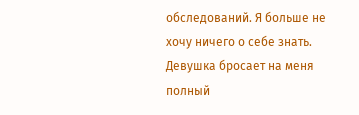обследований. Я больше не хочу ничего о себе знать.
Девушка бросает на меня полный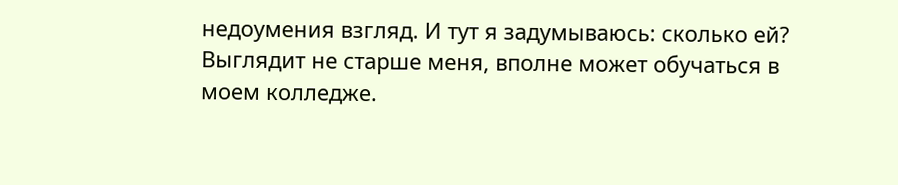недоумения взгляд. И тут я задумываюсь: сколько ей? Выглядит не старше меня, вполне может обучаться в моем колледже.